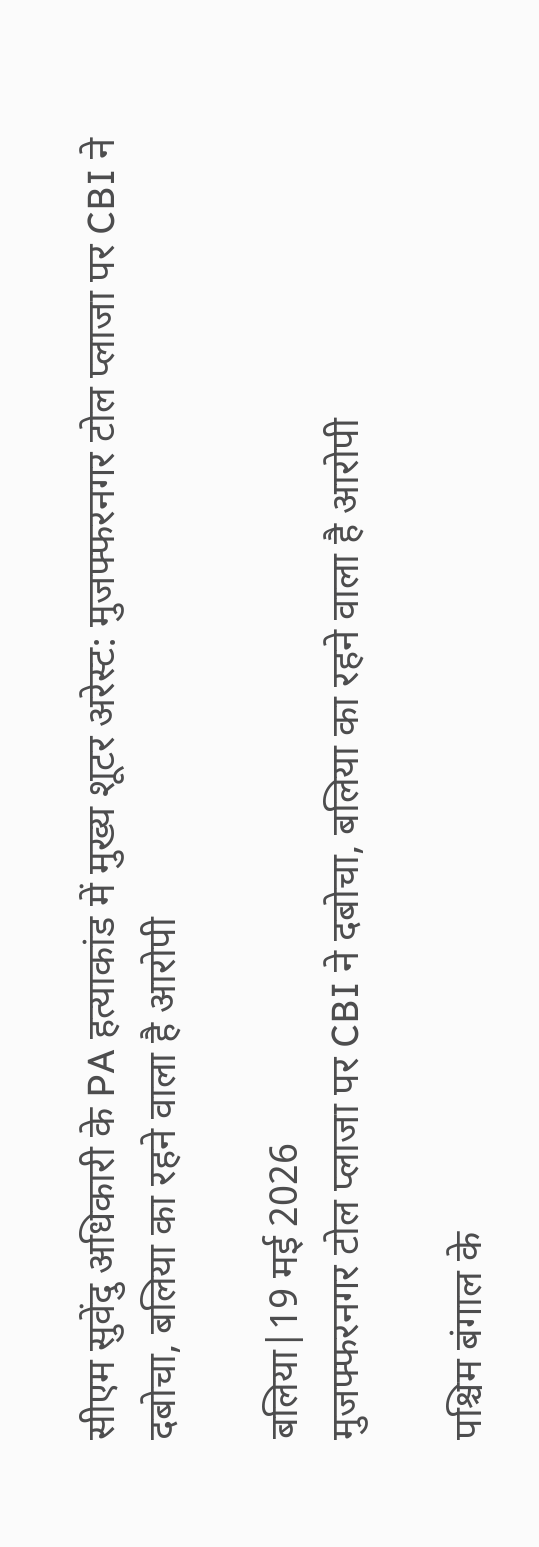सीएम सुवेंदु अधिकारी के PA हत्याकांड में मुख्य शूटर अरेस्ट: मुजफ्फरनगर टोल प्लाजा पर CBI ने दबोचा, बलिया का रहने वाला है आरोपी

बलिया|19 मई 2026
मुजफ्फरनगर टोल प्लाजा पर CBI ने दबोचा, बलिया का रहने वाला है आरोपी

पश्चिम बंगाल के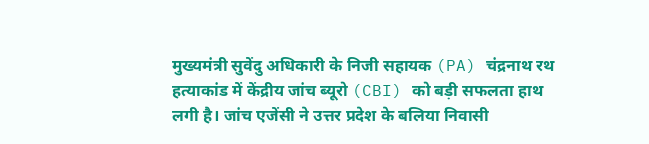मुख्यमंत्री सुवेंदु अधिकारी के निजी सहायक (PA) चंद्रनाथ रथ हत्याकांड में केंद्रीय जांच ब्यूरो (CBI) को बड़ी सफलता हाथ लगी है। जांच एजेंसी ने उत्तर प्रदेश के बलिया निवासी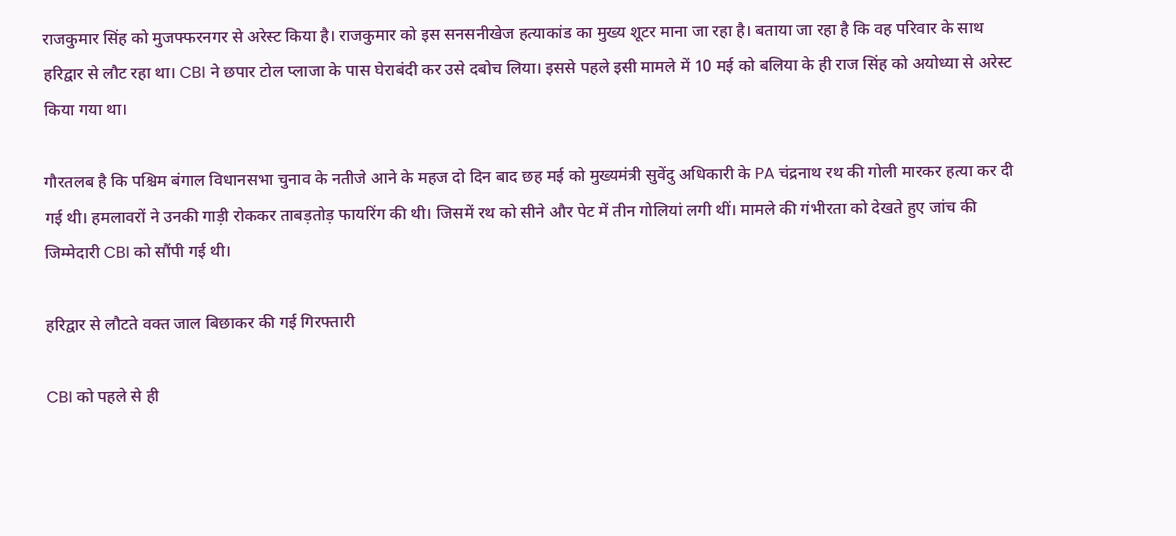राजकुमार सिंह को मुजफ्फरनगर से अरेस्ट किया है। राजकुमार को इस सनसनीखेज हत्याकांड का मुख्य शूटर माना जा रहा है। बताया जा रहा है कि वह परिवार के साथ हरिद्वार से लौट रहा था। CBI ने छपार टोल प्लाजा के पास घेराबंदी कर उसे दबोच लिया। इससे पहले इसी मामले में 10 मई को बलिया के ही राज सिंह को अयोध्या से अरेस्ट किया गया था।

गौरतलब है कि पश्चिम बंगाल विधानसभा चुनाव के नतीजे आने के महज दो दिन बाद छह मई को मुख्यमंत्री सुवेंदु अधिकारी के PA चंद्रनाथ रथ की गोली मारकर हत्या कर दी गई थी। हमलावरों ने उनकी गाड़ी रोककर ताबड़तोड़ फायरिंग की थी। जिसमें रथ को सीने और पेट में तीन गोलियां लगी थीं। मामले की गंभीरता को देखते हुए जांच की जिम्मेदारी CBI को सौंपी गई थी।

हरिद्वार से लौटते वक्त जाल बिछाकर की गई गिरफ्तारी

CBI को पहले से ही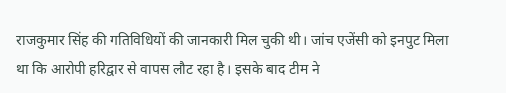राजकुमार सिंह की गतिविधियों की जानकारी मिल चुकी थी। जांच एजेंसी को इनपुट मिला था कि आरोपी हरिद्वार से वापस लौट रहा है। इसके बाद टीम ने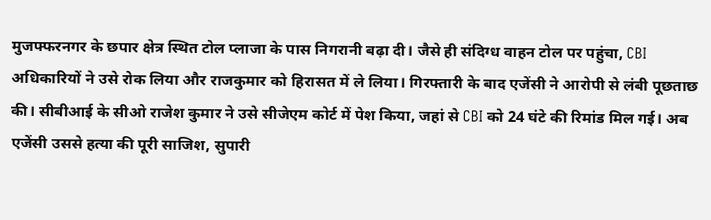मुजफ्फरनगर के छपार क्षेत्र स्थित टोल प्लाजा के पास निगरानी बढ़ा दी। जैसे ही संदिग्ध वाहन टोल पर पहुंचा, CBI अधिकारियों ने उसे रोक लिया और राजकुमार को हिरासत में ले लिया। गिरफ्तारी के बाद एजेंसी ने आरोपी से लंबी पूछताछ की। सीबीआई के सीओ राजेश कुमार ने उसे सीजेएम कोर्ट में पेश किया, जहां से CBI को 24 घंटे की रिमांड मिल गई। अब एजेंसी उससे हत्या की पूरी साजिश, सुपारी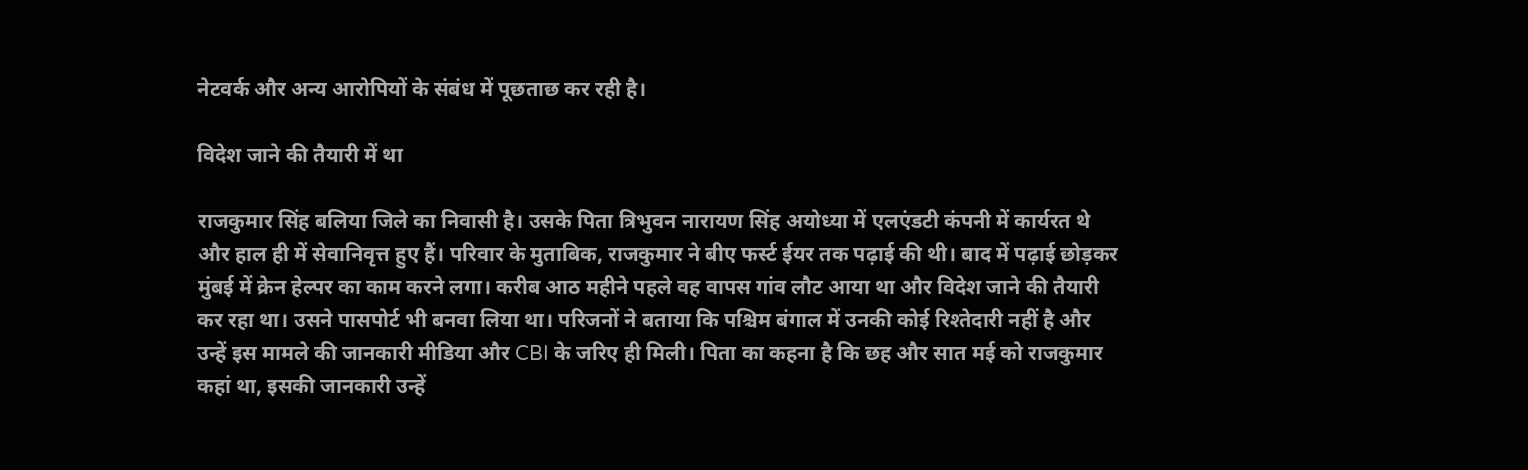नेटवर्क और अन्य आरोपियों के संबंध में पूछताछ कर रही है।

विदेश जाने की तैयारी में था

राजकुमार सिंह बलिया जिले का निवासी है। उसके पिता त्रिभुवन नारायण सिंह अयोध्या में एलएंडटी कंपनी में कार्यरत थे और हाल ही में सेवानिवृत्त हुए हैं। परिवार के मुताबिक, राजकुमार ने बीए फर्स्ट ईयर तक पढ़ाई की थी। बाद में पढ़ाई छोड़कर मुंबई में क्रेन हेल्पर का काम करने लगा। करीब आठ महीने पहले वह वापस गांव लौट आया था और विदेश जाने की तैयारी कर रहा था। उसने पासपोर्ट भी बनवा लिया था। परिजनों ने बताया कि पश्चिम बंगाल में उनकी कोई रिश्तेदारी नहीं है और उन्हें इस मामले की जानकारी मीडिया और CBI के जरिए ही मिली। पिता का कहना है कि छह और सात मई को राजकुमार कहां था, इसकी जानकारी उन्हें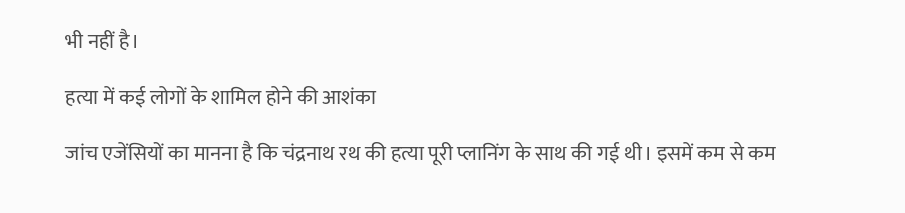भी नहीं है।

हत्या में कई लोगों के शामिल होने की आशंका

जांच एजेंसियों का मानना है कि चंद्रनाथ रथ की हत्या पूरी प्लानिंग के साथ की गई थी। इसमें कम से कम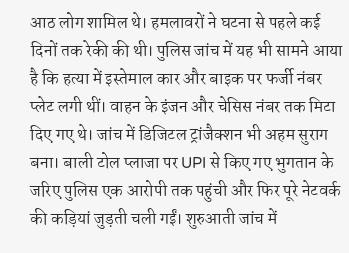आठ लोग शामिल थे। हमलावरों ने घटना से पहले कई दिनों तक रेकी की थी। पुलिस जांच में यह भी सामने आया है कि हत्या में इस्तेमाल कार और बाइक पर फर्जी नंबर प्लेट लगी थीं। वाहन के इंजन और चेसिस नंबर तक मिटा दिए गए थे। जांच में डिजिटल ट्रांजैक्शन भी अहम सुराग बना। बाली टोल प्लाजा पर UPI से किए गए भुगतान के जरिए पुलिस एक आरोपी तक पहुंची और फिर पूरे नेटवर्क की कड़ियां जुड़ती चली गईं। शुरुआती जांच में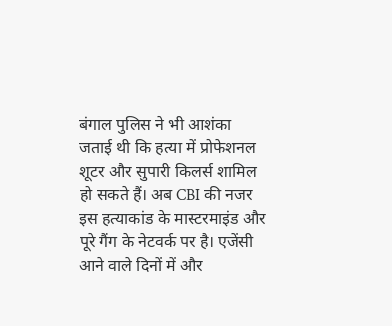बंगाल पुलिस ने भी आशंका जताई थी कि हत्या में प्रोफेशनल शूटर और सुपारी किलर्स शामिल हो सकते हैं। अब CBI की नजर इस हत्याकांड के मास्टरमाइंड और पूरे गैंग के नेटवर्क पर है। एजेंसी आने वाले दिनों में और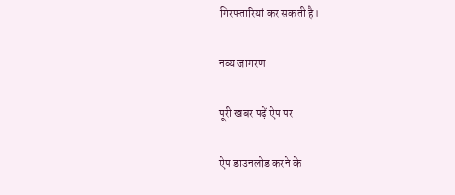गिरफ्तारियां कर सकती है।

नव्य जागरण

पूरी खबर पढ़ें ऐप पर

ऐप डाउनलोड करने के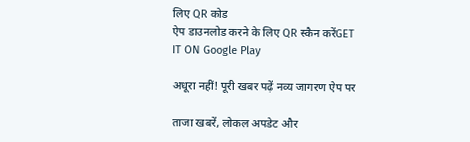लिए QR कोड
ऐप डाउनलोड करने के लिए QR स्कैन करेंGET IT ON Google Play

अधूरा नहीं! पूरी खबर पढ़ें नव्य जागरण ऐप पर

ताजा खबरें, लोकल अपडेट और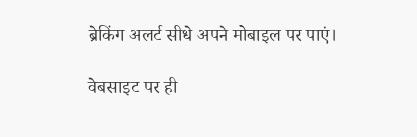ब्रेकिंग अलर्ट सीधे अपने मोबाइल पर पाएं।

वेबसाइट पर ही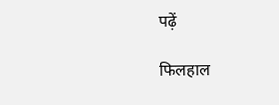पढ़ें

फिलहाल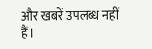और खबरें उपलब्ध नहीं हैं।